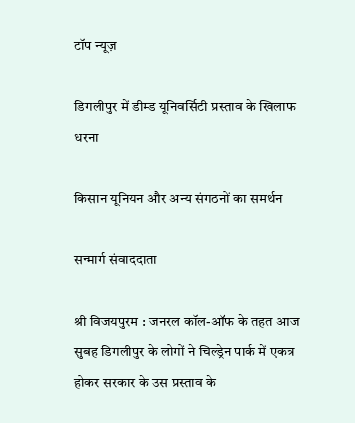टॉप न्यूज़

डिगलीपुर में डीम्ड यूनिवर्सिटी प्रस्ताव के खिलाफ धरना

किसान यूनियन और अन्य संगठनों का समर्थन

सन्मार्ग संवाददाता

श्री विजयपुरम : जनरल कॉल-ऑफ के तहत आज सुबह डिगलीपुर के लोगों ने चिल्ड्रेन पार्क में एकत्र होकर सरकार के उस प्रस्ताव के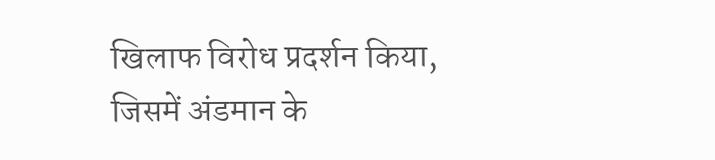खिलाफ विरोध प्रदर्शन किया, जिसमें अंडमान के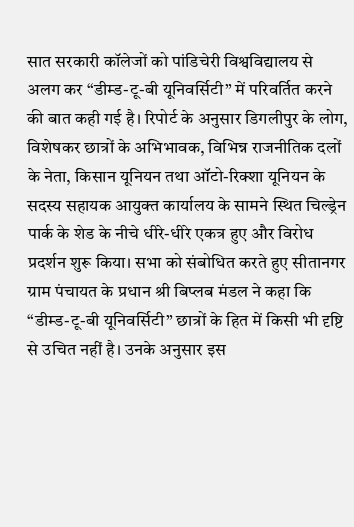सात सरकारी कॉलेजों को पांडिचेरी विश्वविद्यालय से अलग कर “डीम्ड-टू-बी यूनिवर्सिटी” में परिवर्तित करने की बात कही गई है। रिपोर्ट के अनुसार डिगलीपुर के लोग, विशेषकर छात्रों के अभिभावक, विभिन्न राजनीतिक दलों के नेता, किसान यूनियन तथा ऑटो-रिक्शा यूनियन के सदस्य सहायक आयुक्त कार्यालय के सामने स्थित चिल्ड्रेन पार्क के शेड के नीचे धीरे-धीरे एकत्र हुए और विरोध प्रदर्शन शुरू किया। सभा को संबोधित करते हुए सीतानगर ग्राम पंचायत के प्रधान श्री बिप्लब मंडल ने कहा कि “डीम्ड-टू-बी यूनिवर्सिटी” छात्रों के हित में किसी भी दृष्टि से उचित नहीं है। उनके अनुसार इस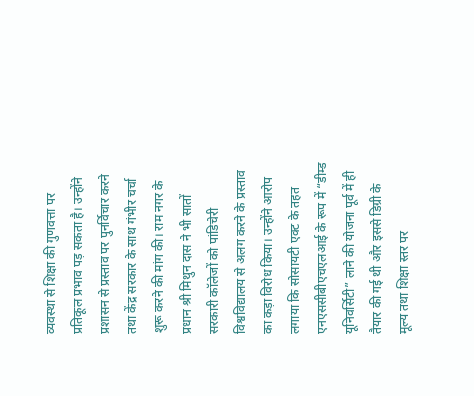व्यवस्था से शिक्षा की गुणवत्ता पर प्रतिकूल प्रभाव पड़ सकता है। उन्होंने प्रशासन से प्रस्ताव पर पुनर्विचार करने तथा केंद्र सरकार के साथ गंभीर चर्चा शुरू करने की मांग की। राम नगर के प्रधान श्री मिथुन दास ने भी सातों सरकारी कॉलेजों को पांडिचेरी विश्वविद्यालय से अलग करने के प्रस्ताव का कड़ा विरोध किया। उन्होंने आरोप लगाया कि सोसायटी एक्ट के तहत एनएससीबीएचएलआई के रूप में “डीम्ड यूनिवर्सिटी” लाने की योजना पूर्व में ही तैयार की गई थी और इससे डिग्री के मूल्य तथा शिक्षा स्तर पर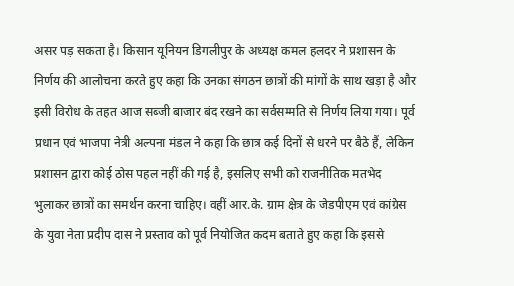असर पड़ सकता है। किसान यूनियन डिगलीपुर के अध्यक्ष कमल हलदर ने प्रशासन के निर्णय की आलोचना करते हुए कहा कि उनका संगठन छात्रों की मांगों के साथ खड़ा है और इसी विरोध के तहत आज सब्जी बाजार बंद रखने का सर्वसम्मति से निर्णय लिया गया। पूर्व प्रधान एवं भाजपा नेत्री अल्पना मंडल ने कहा कि छात्र कई दिनों से धरने पर बैठे हैं, लेकिन प्रशासन द्वारा कोई ठोस पहल नहीं की गई है, इसलिए सभी को राजनीतिक मतभेद भुलाकर छात्रों का समर्थन करना चाहिए। वहीं आर.के. ग्राम क्षेत्र के जेडपीएम एवं कांग्रेस के युवा नेता प्रदीप दास ने प्रस्ताव को पूर्व नियोजित कदम बताते हुए कहा कि इससे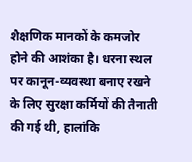शैक्षणिक मानकों के कमजोर होने की आशंका है। धरना स्थल पर कानून-व्यवस्था बनाए रखने के लिए सुरक्षा कर्मियों की तैनाती की गई थी, हालांकि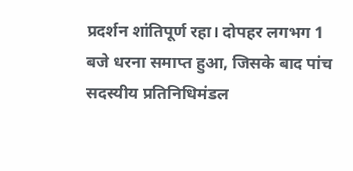प्रदर्शन शांतिपूर्ण रहा। दोपहर लगभग 1 बजे धरना समाप्त हुआ, जिसके बाद पांच सदस्यीय प्रतिनिधिमंडल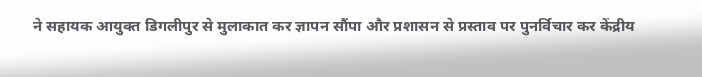ने सहायक आयुक्त डिगलीपुर से मुलाकात कर ज्ञापन सौंपा और प्रशासन से प्रस्ताव पर पुनर्विचार कर केंद्रीय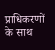प्राधिकरणों के साथ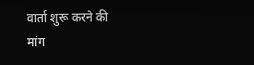वार्ता शुरू करने की मांग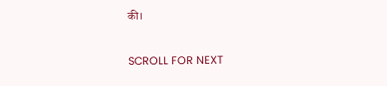की।

SCROLL FOR NEXT